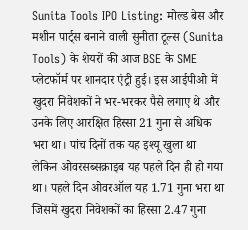Sunita Tools IPO Listing: मोल्ड बेस और मशीन पार्ट्स बनाने वाली सुनीता टूल्स (Sunita Tools) के शेयरों की आज BSE के SME प्लेटफॉर्म पर शानदार एंट्री हुई। इस आईपीओ में खुदरा निवेशकों ने भर-भरकर पैसे लगाए थे और उनके लिए आरक्षित हिस्सा 21 गुना से अधिक भरा था। पांच दिनों तक यह इश्यू खुला था लेकिन ओवरसब्सक्राइब यह पहले दिन ही हो गया था। पहले दिन ओवरऑल यह 1.71 गुना भरा था जिसमें खुदरा निवेशकों का हिस्सा 2.47 गुना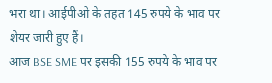भरा था। आईपीओ के तहत 145 रुपये के भाव पर शेयर जारी हुए हैं।
आज BSE SME पर इसकी 155 रुपये के भाव पर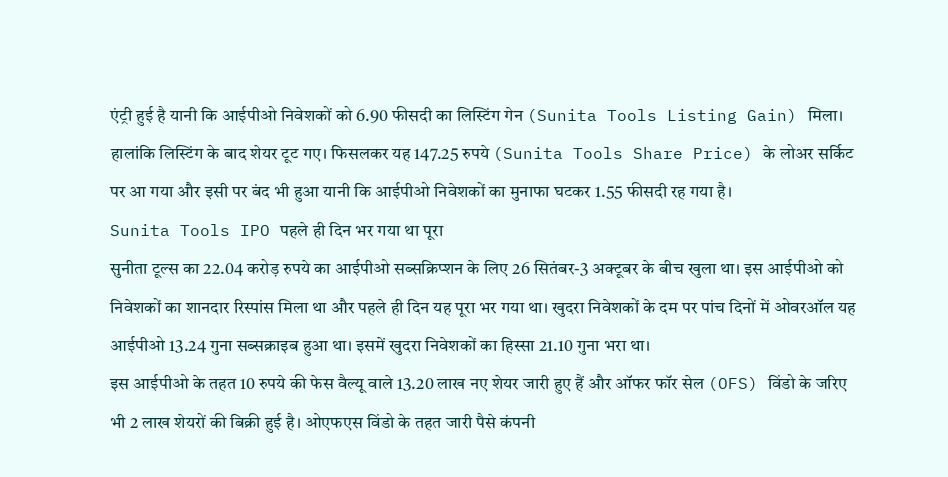एंट्री हुई है यानी कि आईपीओ निवेशकों को 6.90 फीसदी का लिस्टिंग गेन (Sunita Tools Listing Gain) मिला। हालांकि लिस्टिंग के बाद शेयर टूट गए। फिसलकर यह 147.25 रुपये (Sunita Tools Share Price) के लोअर सर्किट पर आ गया और इसी पर बंद भी हुआ यानी कि आईपीओ निवेशकों का मुनाफा घटकर 1.55 फीसदी रह गया है।
Sunita Tools IPO पहले ही दिन भर गया था पूरा
सुनीता टूल्स का 22.04 करोड़ रुपये का आईपीओ सब्सक्रिप्शन के लिए 26 सितंबर-3 अक्टूबर के बीच खुला था। इस आईपीओ को निवेशकों का शानदार रिस्पांस मिला था और पहले ही दिन यह पूरा भर गया था। खुदरा निवेशकों के दम पर पांच दिनों में ओवरऑल यह आईपीओ 13.24 गुना सब्सक्राइब हुआ था। इसमें खुदरा निवेशकों का हिस्सा 21.10 गुना भरा था।
इस आईपीओ के तहत 10 रुपये की फेस वैल्यू वाले 13.20 लाख नए शेयर जारी हुए हैं और ऑफर फॉर सेल (OFS) विंडो के जरिए भी 2 लाख शेयरों की बिक्री हुई है। ओएफएस विंडो के तहत जारी पैसे कंपनी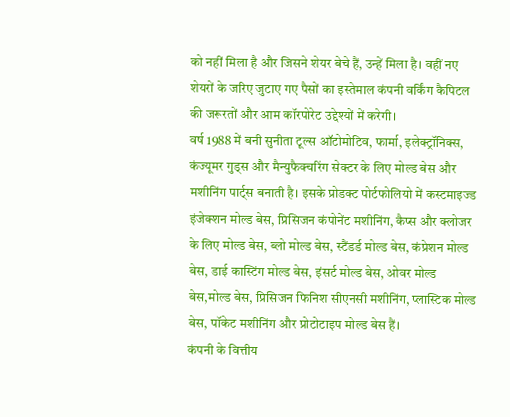को नहीं मिला है और जिसने शेयर बेचे हैं, उन्हें मिला है। वहीं नए शेयरों के जरिए जुटाए गए पैसों का इस्तेमाल कंपनी वर्किंग कैपिटल की जरूरतों और आम कॉरपोरेट उद्देश्यों में करेगी।
वर्ष 1988 में बनी सुनीता टूल्स ऑटोमोटिव, फार्मा, इलेक्ट्रॉनिक्स, कंज्यूमर गुड्स और मैन्युफैक्चरिंग सेक्टर के लिए मोल्ड बेस और मशीनिंग पार्ट्स बनाती है। इसके प्रोडक्ट पोर्टफोलियो में कस्टमाइज्ड इंजेक्शन मोल्ड बेस, प्रिसिजन कंपोनेंट मशीनिंग, कैप्स और क्लोजर के लिए मोल्ड बेस, ब्लो मोल्ड बेस, स्टैंडर्ड मोल्ड बेस, कंप्रेशन मोल्ड बेस, डाई कास्टिंग मोल्ड बेस, इंसर्ट मोल्ड बेस, ओवर मोल्ड बेस,मोल्ड बेस, प्रिसिजन फिनिश सीएनसी मशीनिंग, प्लास्टिक मोल्ड बेस, पॉकेट मशीनिंग और प्रोटोटाइप मोल्ड बेस हैं।
कंपनी के वित्तीय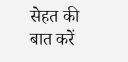सेहत की बात करें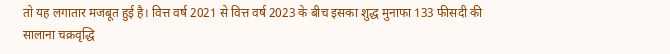तो यह लगातार मजबूत हुई है। वित्त वर्ष 2021 से वित्त वर्ष 2023 के बीच इसका शुद्ध मुनाफा 133 फीसदी की सालाना चक्रवृद्धि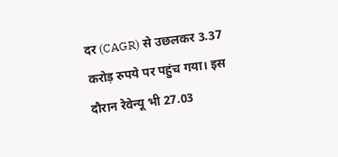दर (CAGR) से उछलकर 3.37 करोड़ रुपये पर पहुंच गया। इस दौरान रेवेन्यू भी 27.03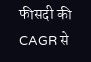फीसदी की CAGR से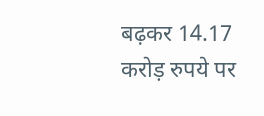बढ़कर 14.17 करोड़ रुपये पर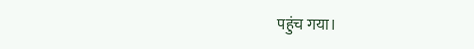पहुंच गया।